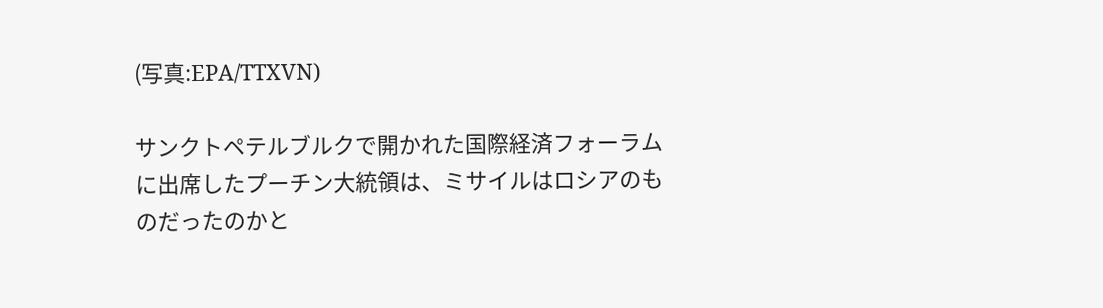(写真:EPA/TTXVN)

サンクトペテルブルクで開かれた国際経済フォーラムに出席したプーチン大統領は、ミサイルはロシアのものだったのかと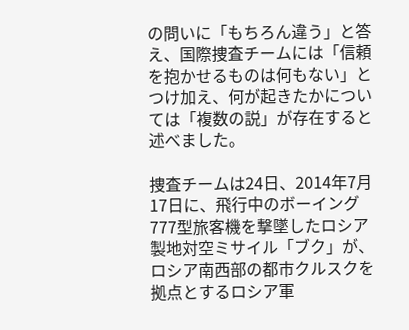の問いに「もちろん違う」と答え、国際捜査チームには「信頼を抱かせるものは何もない」とつけ加え、何が起きたかについては「複数の説」が存在すると述べました。

捜査チームは24日、2014年7月17日に、飛行中のボーイング777型旅客機を撃墜したロシア製地対空ミサイル「ブク」が、ロシア南西部の都市クルスクを拠点とするロシア軍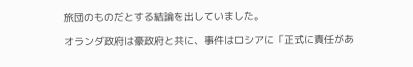旅団のものだとする結論を出していました。

オランダ政府は豪政府と共に、事件はロシアに「正式に責任があ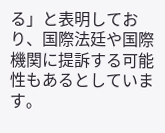る」と表明しており、国際法廷や国際機関に提訴する可能性もあるとしています。